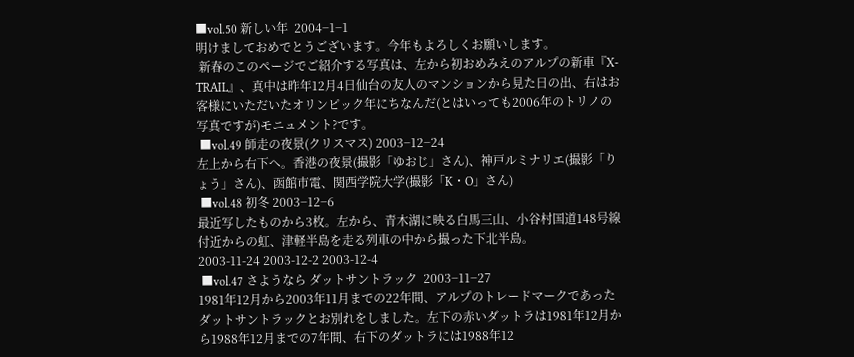■vol.50 新しい年  2004−1−1
明けましておめでとうございます。今年もよろしくお願いします。
 新春のこのページでご紹介する写真は、左から初おめみえのアルプの新車『X-TRAIL』、真中は昨年12月4日仙台の友人のマンションから見た日の出、右はお客様にいただいたオリンピック年にちなんだ(とはいっても2006年のトリノの写真ですが)モニュメント?です。
 ■vol.49 師走の夜景(クリスマス) 2003−12−24
左上から右下へ。香港の夜景(撮影「ゆおじ」さん)、神戸ルミナリエ(撮影「りょう」さん)、函館市電、関西学院大学(撮影「K・O」さん)
 ■vol.48 初冬 2003−12−6
最近写したものから3枚。左から、青木湖に映る白馬三山、小谷村国道148号線付近からの虹、津軽半島を走る列車の中から撮った下北半島。
2003-11-24 2003-12-2 2003-12-4
 ■vol.47 さようなら ダットサントラック  2003−11−27
1981年12月から2003年11月までの22年間、アルプのトレードマークであったダットサントラックとお別れをしました。左下の赤いダットラは1981年12月から1988年12月までの7年間、右下のダットラには1988年12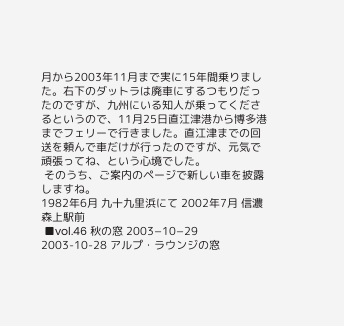月から2003年11月まで実に15年間乗りました。右下のダットラは廃車にするつもりだったのですが、九州にいる知人が乗ってくださるというので、11月25日直江津港から博多港までフェリーで行きました。直江津までの回送を頼んで車だけが行ったのですが、元気で頑張ってね、という心境でした。
 そのうち、ご案内のページで新しい車を披露しますね。
1982年6月 九十九里浜にて 2002年7月 信濃森上駅前
 ■vol.46 秋の窓 2003−10−29
2003-10-28 アルプ・ラウンジの窓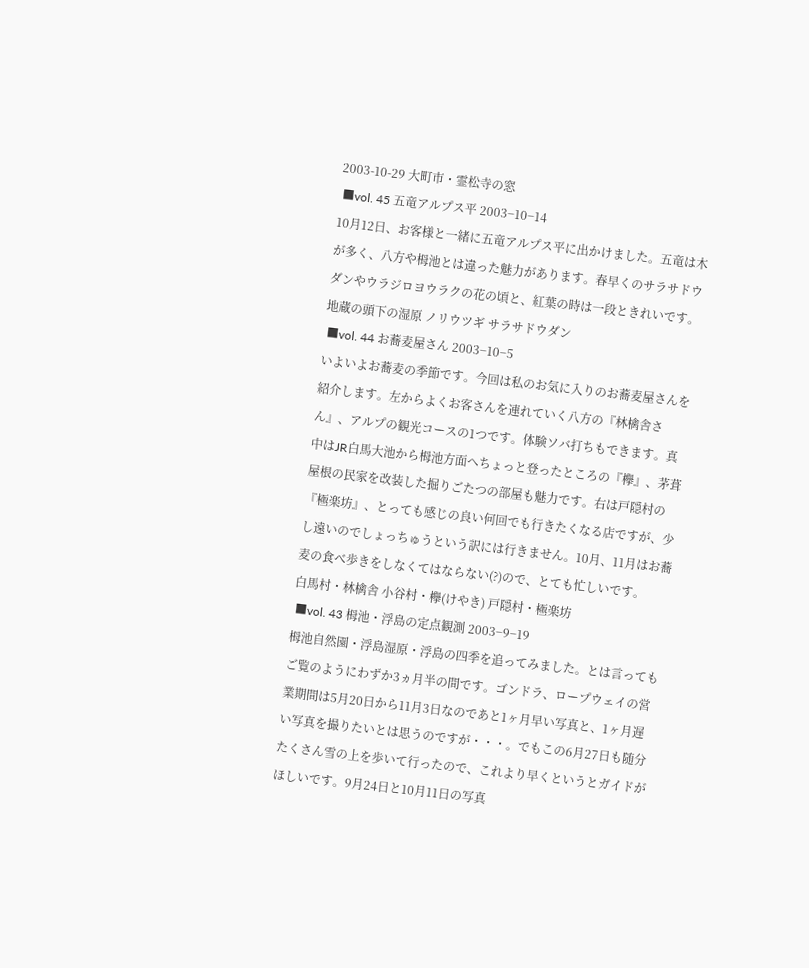2003-10-29 大町市・霊松寺の窓
 ■vol. 45 五竜アルプス平 2003−10−14
10月12日、お客様と一緒に五竜アルプス平に出かけました。五竜は木が多く、八方や栂池とは違った魅力があります。春早くのサラサドウダンやウラジロヨウラクの花の頃と、紅葉の時は一段ときれいです。
地蔵の頭下の湿原 ノリウツギ サラサドウダン
 ■vol. 44 お蕎麦屋さん 2003−10−5
いよいよお蕎麦の季節です。今回は私のお気に入りのお蕎麦屋さんを紹介します。左からよくお客さんを連れていく八方の『林檎舎さん』、アルプの観光コースの1つです。体験ソバ打ちもできます。真中はJR白馬大池から栂池方面へちょっと登ったところの『欅』、茅葺屋根の民家を改装した掘りごたつの部屋も魅力です。右は戸隠村の『極楽坊』、とっても感じの良い何回でも行きたくなる店ですが、少し遠いのでしょっちゅうという訳には行きません。10月、11月はお蕎麦の食べ歩きをしなくてはならない(?)ので、とても忙しいです。
白馬村・林檎舎 小谷村・欅(けやき) 戸隠村・極楽坊
 ■vol. 43 栂池・浮島の定点観測 2003−9−19
栂池自然園・浮島湿原・浮島の四季を追ってみました。とは言ってもご覧のようにわずか3ヵ月半の間です。ゴンドラ、ロープウェイの営業期間は5月20日から11月3日なのであと1ヶ月早い写真と、1ヶ月遅い写真を撮りたいとは思うのですが・・・。でもこの6月27日も随分たくさん雪の上を歩いて行ったので、これより早くというとガイドがほしいです。9月24日と10月11日の写真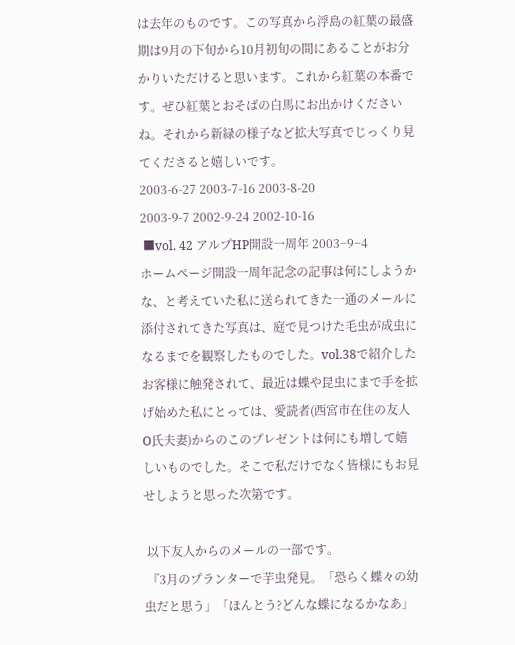は去年のものです。この写真から浮島の紅葉の最盛期は9月の下旬から10月初旬の間にあることがお分かりいただけると思います。これから紅葉の本番です。ぜひ紅葉とおそばの白馬にお出かけくださいね。それから新緑の様子など拡大写真でじっくり見てくださると嬉しいです。
2003-6-27 2003-7-16 2003-8-20
2003-9-7 2002-9-24 2002-10-16
 ■vol. 42 アルプHP開設一周年 2003−9−4
ホームページ開設一周年記念の記事は何にしようかな、と考えていた私に送られてきた一通のメールに添付されてきた写真は、庭で見つけた毛虫が成虫になるまでを観察したものでした。vol.38で紹介したお客様に触発されて、最近は蝶や昆虫にまで手を拡げ始めた私にとっては、愛読者(西宮市在住の友人O氏夫妻)からのこのプレゼントは何にも増して嬉しいものでした。そこで私だけでなく皆様にもお見せしようと思った次第です。

 以下友人からのメールの一部です。
 『3月のプランターで芋虫発見。「恐らく蝶々の幼虫だと思う」「ほんとう?どんな蝶になるかなあ」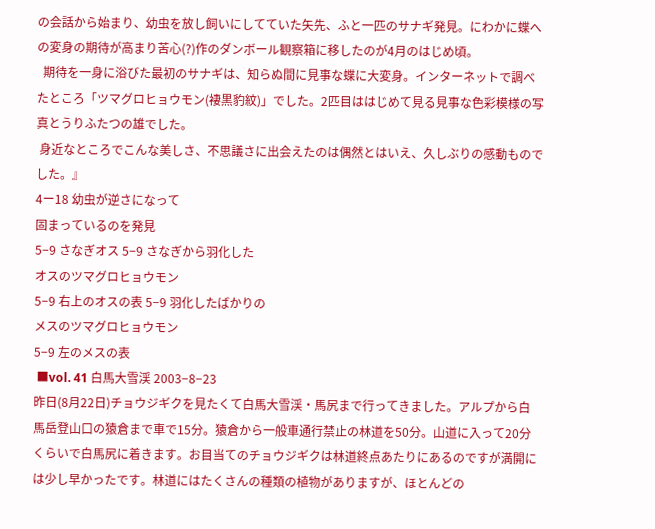の会話から始まり、幼虫を放し飼いにしてていた矢先、ふと一匹のサナギ発見。にわかに蝶への変身の期待が高まり苦心(?)作のダンボール観察箱に移したのが4月のはじめ頃。
  期待を一身に浴びた最初のサナギは、知らぬ間に見事な蝶に大変身。インターネットで調べたところ「ツマグロヒョウモン(褄黒豹紋)」でした。2匹目ははじめて見る見事な色彩模様の写真とうりふたつの雄でした。
 身近なところでこんな美しさ、不思議さに出会えたのは偶然とはいえ、久しぶりの感動ものでした。』
4ー18 幼虫が逆さになって
固まっているのを発見
5−9 さなぎオス 5−9 さなぎから羽化した
オスのツマグロヒョウモン
5−9 右上のオスの表 5−9 羽化したばかりの
メスのツマグロヒョウモン
5−9 左のメスの表
 ■vol. 41 白馬大雪渓 2003−8−23
昨日(8月22日)チョウジギクを見たくて白馬大雪渓・馬尻まで行ってきました。アルプから白馬岳登山口の猿倉まで車で15分。猿倉から一般車通行禁止の林道を50分。山道に入って20分くらいで白馬尻に着きます。お目当てのチョウジギクは林道終点あたりにあるのですが満開には少し早かったです。林道にはたくさんの種類の植物がありますが、ほとんどの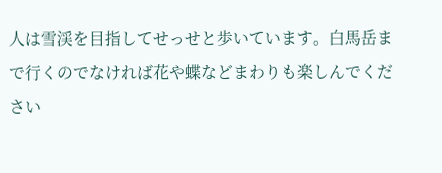人は雪渓を目指してせっせと歩いています。白馬岳まで行くのでなければ花や蝶などまわりも楽しんでください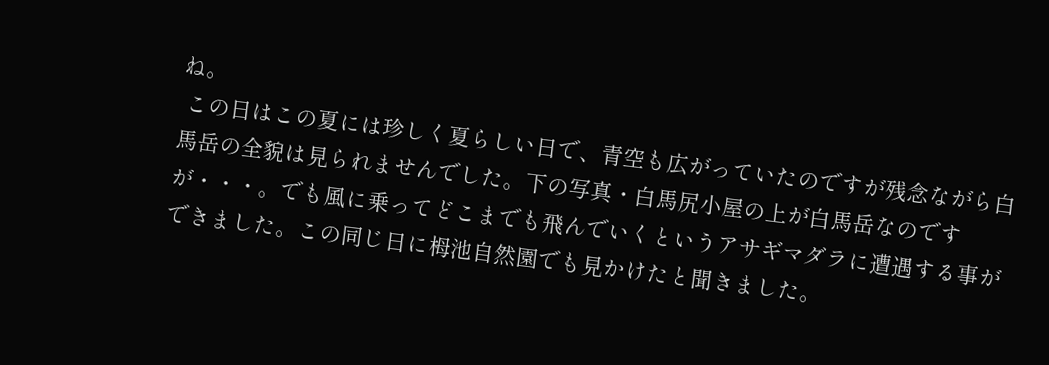ね。
 この日はこの夏には珍しく夏らしい日で、青空も広がっていたのですが残念ながら白馬岳の全貌は見られませんでした。下の写真・白馬尻小屋の上が白馬岳なのですが・・・。でも風に乗ってどこまでも飛んでいくというアサギマダラに遭遇する事ができました。この同じ日に栂池自然園でも見かけたと聞きました。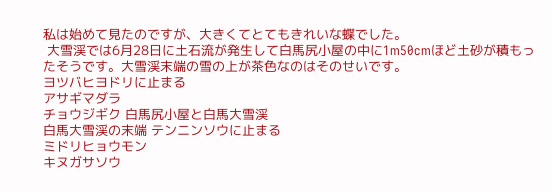私は始めて見たのですが、大きくてとてもきれいな蝶でした。
 大雪渓では6月28日に土石流が発生して白馬尻小屋の中に1m50cmほど土砂が積もったそうです。大雪渓末端の雪の上が茶色なのはそのせいです。
ヨツバヒヨドリに止まる
アサギマダラ
チョウジギク 白馬尻小屋と白馬大雪渓
白馬大雪渓の末端 テンニンソウに止まる
ミドリヒョウモン
キヌガサソウ